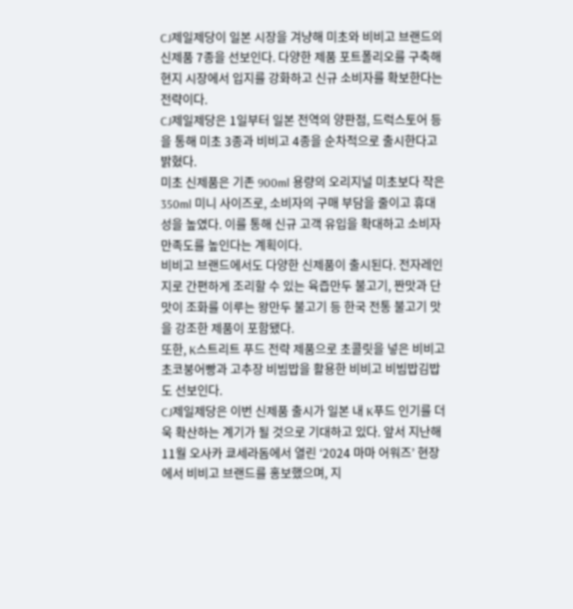CJ제일제당이 일본 시장을 겨냥해 미초와 비비고 브랜드의 신제품 7종을 선보인다. 다양한 제품 포트폴리오를 구축해 현지 시장에서 입지를 강화하고 신규 소비자를 확보한다는 전략이다.
CJ제일제당은 1일부터 일본 전역의 양판점, 드럭스토어 등을 통해 미초 3종과 비비고 4종을 순차적으로 출시한다고 밝혔다.
미초 신제품은 기존 900ml 용량의 오리지널 미초보다 작은 350ml 미니 사이즈로, 소비자의 구매 부담을 줄이고 휴대성을 높였다. 이를 통해 신규 고객 유입을 확대하고 소비자 만족도를 높인다는 계획이다.
비비고 브랜드에서도 다양한 신제품이 출시된다. 전자레인지로 간편하게 조리할 수 있는 육즙만두 불고기, 짠맛과 단맛이 조화를 이루는 왕만두 불고기 등 한국 전통 불고기 맛을 강조한 제품이 포함됐다.
또한, K스트리트 푸드 전략 제품으로 초콜릿을 넣은 비비고 초코붕어빵과 고추장 비빔밥을 활용한 비비고 비빔밥김밥도 선보인다.
CJ제일제당은 이번 신제품 출시가 일본 내 K푸드 인기를 더욱 확산하는 계기가 될 것으로 기대하고 있다. 앞서 지난해 11월 오사카 쿄세라돔에서 열린 ‘2024 마마 어워즈’ 현장에서 비비고 브랜드를 홍보했으며, 지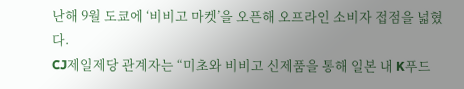난해 9월 도쿄에 ‘비비고 마켓’을 오픈해 오프라인 소비자 접점을 넓혔다.
CJ제일제당 관계자는 “미초와 비비고 신제품을 통해 일본 내 K푸드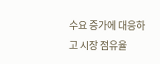수요 증가에 대응하고 시장 점유율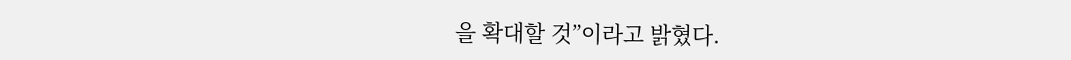을 확대할 것”이라고 밝혔다.